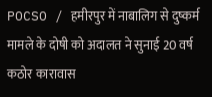POCSO / हमीरपुर में नाबालिग से दुष्कर्म मामले के दोषी को अदालत ने सुनाई 20 वर्ष कठोर कारावास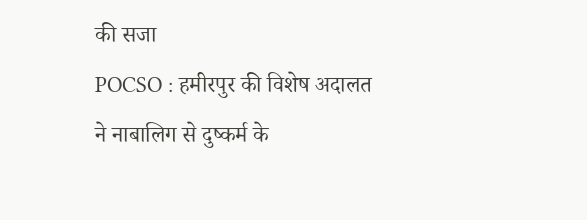की सजा
POCSO : हमीरपुर की विशेष अदालत ने नाबालिग से दुष्कर्म के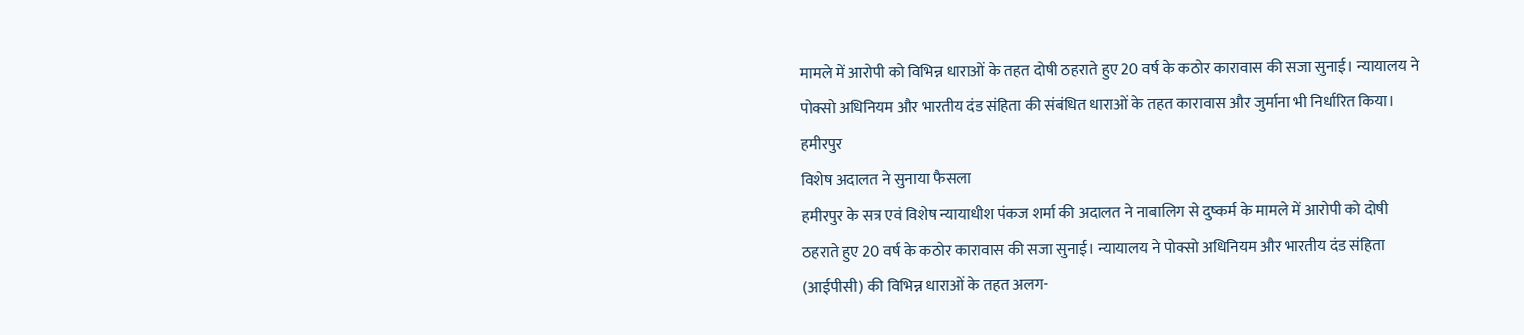मामले में आरोपी को विभिन्न धाराओं के तहत दोषी ठहराते हुए 20 वर्ष के कठोर कारावास की सजा सुनाई। न्यायालय ने पोक्सो अधिनियम और भारतीय दंड संहिता की संबंधित धाराओं के तहत कारावास और जुर्माना भी निर्धारित किया।
हमीरपुर
विशेष अदालत ने सुनाया फैसला
हमीरपुर के सत्र एवं विशेष न्यायाधीश पंकज शर्मा की अदालत ने नाबालिग से दुष्कर्म के मामले में आरोपी को दोषी ठहराते हुए 20 वर्ष के कठोर कारावास की सजा सुनाई। न्यायालय ने पोक्सो अधिनियम और भारतीय दंड संहिता (आईपीसी) की विभिन्न धाराओं के तहत अलग-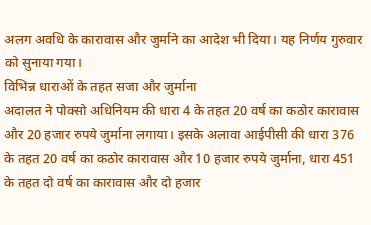अलग अवधि के कारावास और जुर्माने का आदेश भी दिया। यह निर्णय गुरुवार को सुनाया गया।
विभिन्न धाराओं के तहत सजा और जुर्माना
अदालत ने पोक्सो अधिनियम की धारा 4 के तहत 20 वर्ष का कठोर कारावास और 20 हजार रुपये जुर्माना लगाया। इसके अलावा आईपीसी की धारा 376 के तहत 20 वर्ष का कठोर कारावास और 10 हजार रुपये जुर्माना, धारा 451 के तहत दो वर्ष का कारावास और दो हजार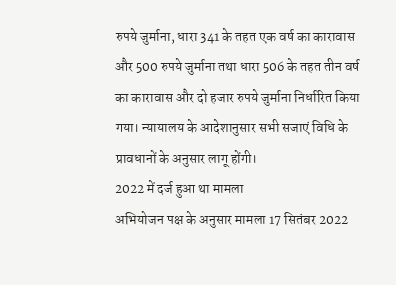रुपये जुर्माना, धारा 341 के तहत एक वर्ष का कारावास और 500 रुपये जुर्माना तथा धारा 506 के तहत तीन वर्ष का कारावास और दो हजार रुपये जुर्माना निर्धारित किया गया। न्यायालय के आदेशानुसार सभी सजाएं विधि के प्रावधानों के अनुसार लागू होंगी।
2022 में दर्ज हुआ था मामला
अभियोजन पक्ष के अनुसार मामला 17 सितंबर 2022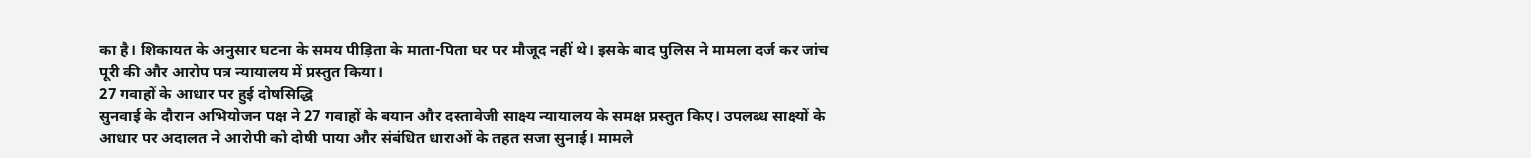का है। शिकायत के अनुसार घटना के समय पीड़िता के माता-पिता घर पर मौजूद नहीं थे। इसके बाद पुलिस ने मामला दर्ज कर जांच पूरी की और आरोप पत्र न्यायालय में प्रस्तुत किया।
27 गवाहों के आधार पर हुई दोषसिद्धि
सुनवाई के दौरान अभियोजन पक्ष ने 27 गवाहों के बयान और दस्तावेजी साक्ष्य न्यायालय के समक्ष प्रस्तुत किए। उपलब्ध साक्ष्यों के आधार पर अदालत ने आरोपी को दोषी पाया और संबंधित धाराओं के तहत सजा सुनाई। मामले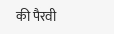की पैरवी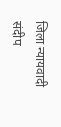जिला न्यायवादी संदीप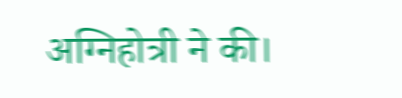अग्निहोत्री ने की।